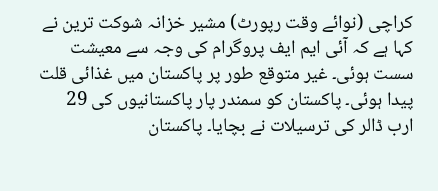کراچی (نوائے وقت رپورٹ) مشیر خزانہ شوکت ترین نے کہا ہے کہ آئی ایم ایف پروگرام کی وجہ سے معیشت سست ہوئی۔ غیر متوقع طور پر پاکستان میں غذائی قلت پیدا ہوئی۔ پاکستان کو سمندر پار پاکستانیوں کی 29 ارب ڈالر کی ترسیلات نے بچایا۔ پاکستان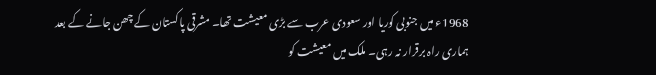1968ء میں جنوبی کوریا اور سعودی عرب سے بڑی معیشت تھا۔ مشرقی پاکستان کے چھن جانے کے بعد ہماری راہ برقرار نہ رہی۔ ملک میں معیشت کو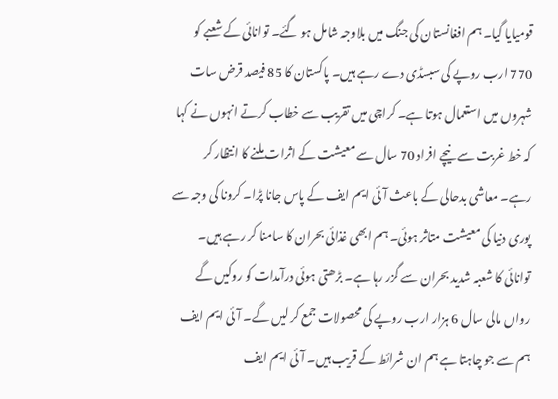قومیایا گیا۔ ہم افغانستان کی جنگ میں بلاوجہ شامل ہو گئے۔ توانائی کے شعبے کو 770 ارب روپے کی سبسڈی دے رہے ہیں۔ پاکستان کا 85 فیصد قرض سات شہروں میں استعمال ہوتا ہے۔ کراچی میں تقریب سے خطاب کرتے انہوں نے کہا کہ خط غربت سے نیچے افراد 70 سال سے معیشت کے اثرات ملنے کا انتظار کر رہے۔ معاشی بدحالی کے باعث آئی ایم ایف کے پاس جانا پڑا۔ کرونا کی وجہ سے پوری دنیا کی معیشت متاثر ہوئی۔ ہم ابھی غذائی بحران کا سامنا کر رہے ہیں۔ توانائی کا شعبہ شدید بحران سے گزر رہا ہے۔ بڑھتی ہوئی درآمدات کو روکیں گے رواں مالی سال 6 ہزار ارب روپے کی محصولات جمع کر لیں گے۔ آئی ایم ایف ہم سے جو چاہتا ہے ہم ان شرائط کے قریب ہیں۔ آئی ایم ایف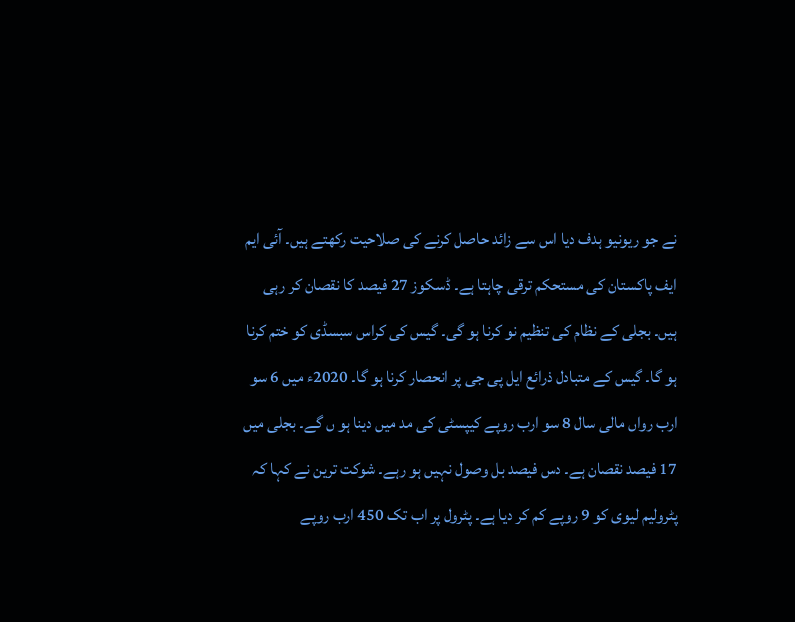نے جو ریونیو ہدف دیا اس سے زائد حاصل کرنے کی صلاحیت رکھتے ہیں۔ آئی ایم ایف پاکستان کی مستحکم ترقی چاہتا ہے۔ ڈسکوز 27 فیصد کا نقصان کر رہی ہیں۔ بجلی کے نظام کی تنظیم نو کرنا ہو گی۔ گیس کی کراس سبسڈی کو ختم کرنا ہو گا۔ گیس کے متبادل ذرائع ایل پی جی پر انحصار کرنا ہو گا۔ 2020ء میں 6 سو ارب رواں مالی سال 8 سو ارب روپے کیپسٹی کی مد میں دینا ہو ں گے۔ بجلی میں 17 فیصد نقصان ہے۔ دس فیصد بل وصول نہیں ہو رہے۔ شوکت ترین نے کہا کہ پٹرولیم لیوی کو 9 روپے کم کر دیا ہے۔ پٹرول پر اب تک 450 ارب روپے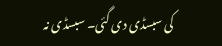کی سبسڈی دی گئی۔ سبسڈی نہ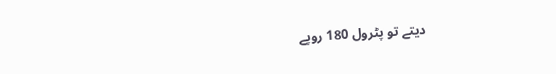دیتے تو پٹرول 180 روپے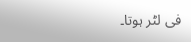فی لٹر ہوتا۔